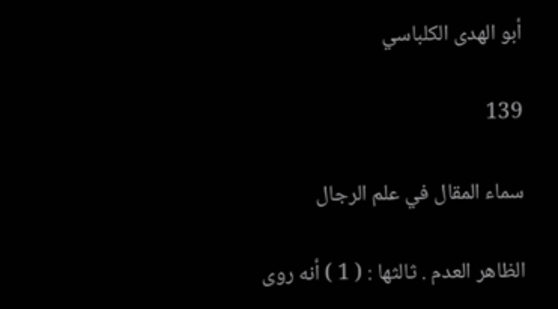أبو الهدى الكلباسي

139

سماء المقال في علم الرجال

الظاهر العدم . ثالثها : ( 1 ) أنه روى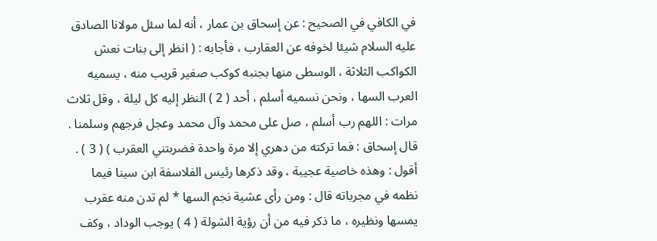في الكافي في الصحيح : عن إسحاق بن عمار ، أنه لما سئل مولانا الصادق عليه السلام شيئا لخوفه عن العقارب ، فأجابه : ( انظر إلى بنات نعش الكواكب الثلاثة ، الوسطى منها بجنبه كوكب صغير قريب منه ، يسميه العرب السها ، ونحن نسميه أسلم ، أحد ( 2 ) النظر إليه كل ليلة ، وقل ثلاث مرات : اللهم رب أسلم ، صل على محمد وآل محمد وعجل فرجهم وسلمنا . قال إسحاق : فما تركته من دهري إلا مرة واحدة فضربتني العقرب ) ( 3 ) . أقول : وهذه خاصية عجيبة ، وقد ذكرها رئيس الفلاسفة ابن سينا فيما نظمه في مجرباته قال : ومن رأى عشية نجم السها * لم تدن منه عقرب يمسها ونظيره ، ما ذكر فيه من أن رؤية الشولة ( 4 ) يوجب الوداد ، وكف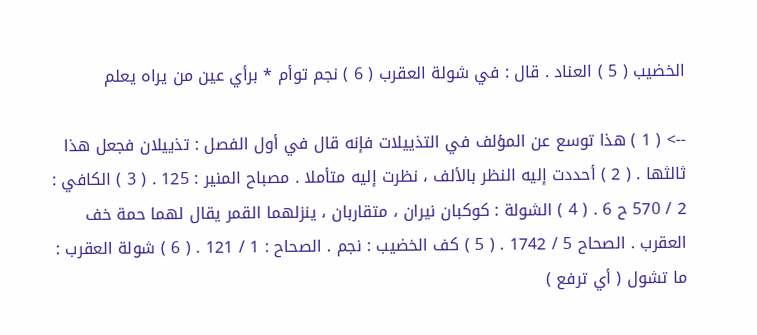الخضيب ( 5 ) العناد . قال : في شولة العقرب ( 6 ) نجم توأم * برأي عين من يراه يعلم

--> ( 1 ) هذا توسع عن المؤلف في التذييلات فإنه قال في أول الفصل : تذييلان فجعل هذا ثالثها . ( 2 ) أحددت إليه النظر بالألف ، نظرت إليه متأملا . مصباح المنير : 125 . ( 3 ) الكافي : 2 / 570 ح 6 . ( 4 ) الشولة : كوكبان نيران ، متقاربان ، ينزلهما القمر يقال لهما حمة خف العقرب . الصحاح 5 / 1742 . ( 5 ) كف الخضيب : نجم . الصحاح : 1 / 121 . ( 6 ) شولة العقرب : ما تشول ( أي ترفع )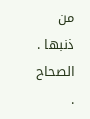من ذنبها . الصحاح .